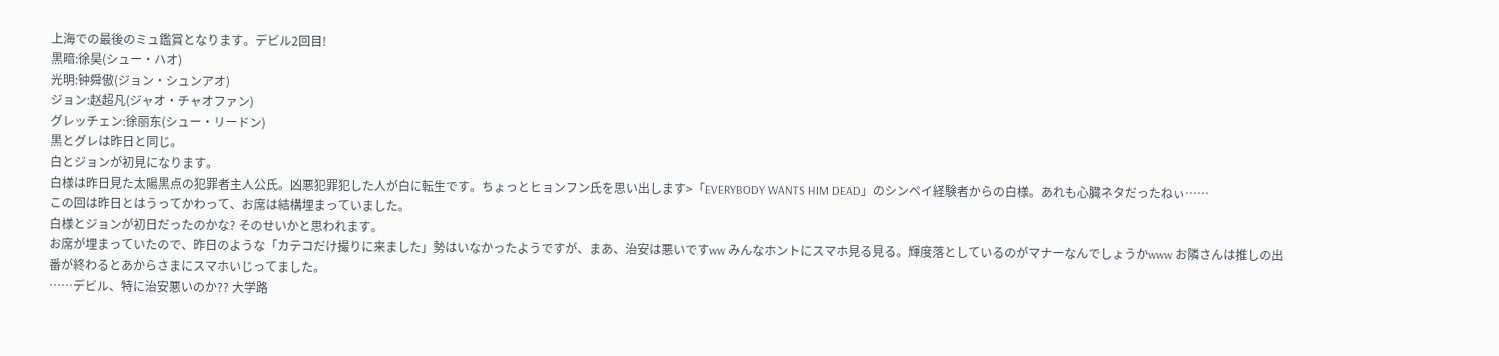上海での最後のミュ鑑賞となります。デビル2回目!
黒暗:徐昊(シュー・ハオ)
光明:钟舜傲(ジョン・シュンアオ)
ジョン:赵超凡(ジャオ・チャオファン)
グレッチェン:徐丽东(シュー・リードン)
黒とグレは昨日と同じ。
白とジョンが初見になります。
白様は昨日見た太陽黒点の犯罪者主人公氏。凶悪犯罪犯した人が白に転生です。ちょっとヒョンフン氏を思い出します>「EVERYBODY WANTS HIM DEAD」のシンペイ経験者からの白様。あれも心臓ネタだったねぃ……
この回は昨日とはうってかわって、お席は結構埋まっていました。
白様とジョンが初日だったのかな? そのせいかと思われます。
お席が埋まっていたので、昨日のような「カテコだけ撮りに来ました」勢はいなかったようですが、まあ、治安は悪いですww みんなホントにスマホ見る見る。輝度落としているのがマナーなんでしょうかwww お隣さんは推しの出番が終わるとあからさまにスマホいじってました。
……デビル、特に治安悪いのか?? 大学路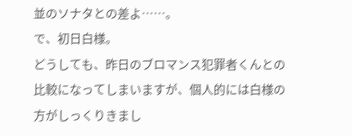並のソナタとの差よ……。
で、初日白様。
どうしても、昨日のブロマンス犯罪者くんとの比較になってしまいますが、個人的には白様の方がしっくりきまし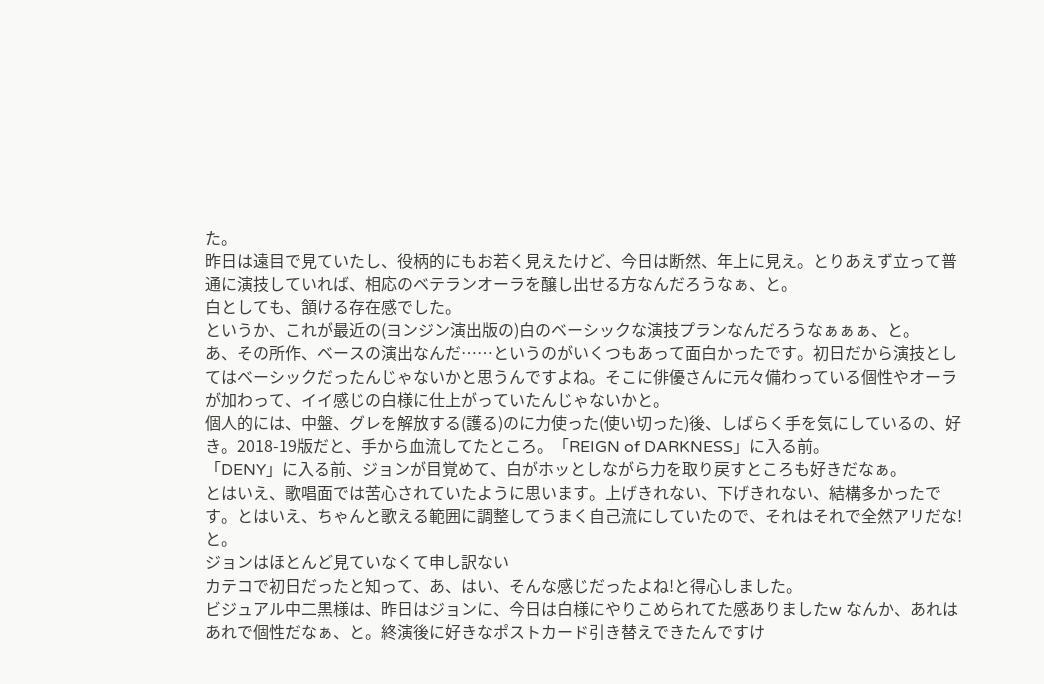た。
昨日は遠目で見ていたし、役柄的にもお若く見えたけど、今日は断然、年上に見え。とりあえず立って普通に演技していれば、相応のベテランオーラを醸し出せる方なんだろうなぁ、と。
白としても、頷ける存在感でした。
というか、これが最近の(ヨンジン演出版の)白のベーシックな演技プランなんだろうなぁぁぁ、と。
あ、その所作、ベースの演出なんだ……というのがいくつもあって面白かったです。初日だから演技としてはベーシックだったんじゃないかと思うんですよね。そこに俳優さんに元々備わっている個性やオーラが加わって、イイ感じの白様に仕上がっていたんじゃないかと。
個人的には、中盤、グレを解放する(護る)のに力使った(使い切った)後、しばらく手を気にしているの、好き。2018-19版だと、手から血流してたところ。「REIGN of DARKNESS」に入る前。
「DENY」に入る前、ジョンが目覚めて、白がホッとしながら力を取り戻すところも好きだなぁ。
とはいえ、歌唱面では苦心されていたように思います。上げきれない、下げきれない、結構多かったです。とはいえ、ちゃんと歌える範囲に調整してうまく自己流にしていたので、それはそれで全然アリだな!と。
ジョンはほとんど見ていなくて申し訳ない
カテコで初日だったと知って、あ、はい、そんな感じだったよね!と得心しました。
ビジュアル中二黒様は、昨日はジョンに、今日は白様にやりこめられてた感ありましたw なんか、あれはあれで個性だなぁ、と。終演後に好きなポストカード引き替えできたんですけ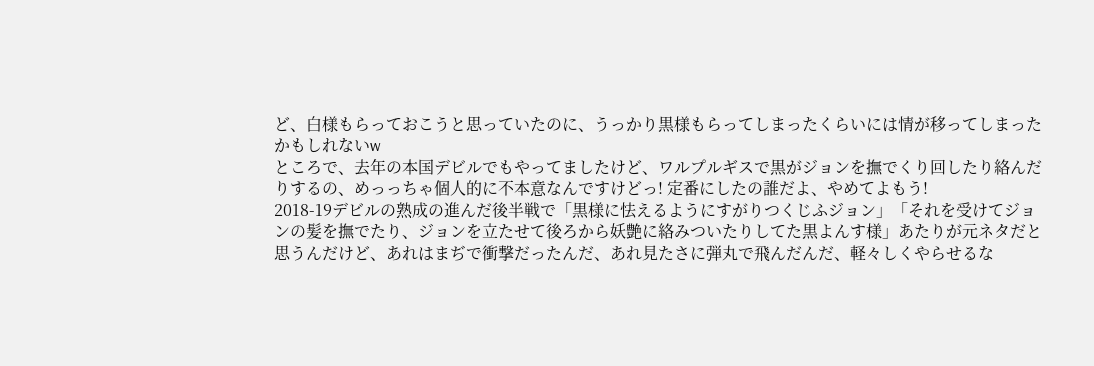ど、白様もらっておこうと思っていたのに、うっかり黒様もらってしまったくらいには情が移ってしまったかもしれないw
ところで、去年の本国デビルでもやってましたけど、ワルプルギスで黒がジョンを撫でくり回したり絡んだりするの、めっっちゃ個人的に不本意なんですけどっ! 定番にしたの誰だよ、やめてよもう!
2018-19デビルの熟成の進んだ後半戦で「黒様に怯えるようにすがりつくじふジョン」「それを受けてジョンの髪を撫でたり、ジョンを立たせて後ろから妖艶に絡みついたりしてた黒よんす様」あたりが元ネタだと思うんだけど、あれはまぢで衝撃だったんだ、あれ見たさに弾丸で飛んだんだ、軽々しくやらせるな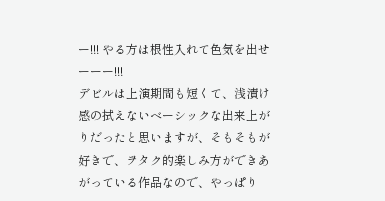ー!!! やる方は根性入れて色気を出せーーー!!!
デビルは上演期間も短くて、浅漬け感の拭えないベーシックな出来上がりだったと思いますが、そもそもが好きで、ヲタク的楽しみ方ができあがっている作品なので、やっぱり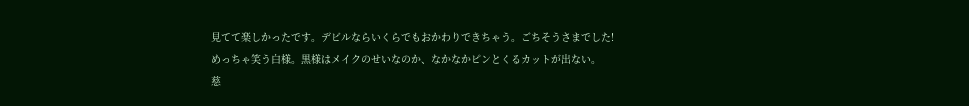見てて楽しかったです。デビルならいくらでもおかわりできちゃう。ごちそうさまでした!
めっちゃ笑う白様。黒様はメイクのせいなのか、なかなかピンとくるカットが出ない。
慈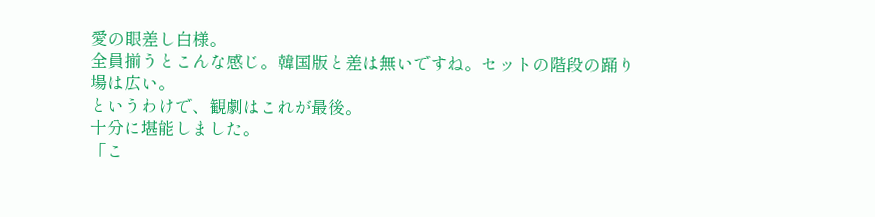愛の眼差し白様。
全員揃うとこんな感じ。韓国版と差は無いですね。セットの階段の踊り場は広い。
というわけで、観劇はこれが最後。
十分に堪能しました。
「こ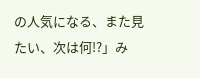の人気になる、また見たい、次は何!?」み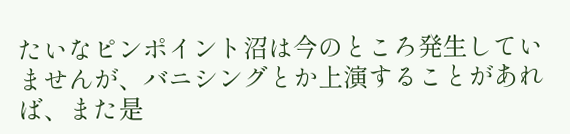たいなピンポイント沼は今のところ発生していませんが、バニシングとか上演することがあれば、また是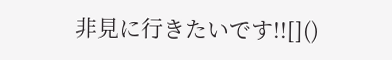非見に行きたいです!![]()